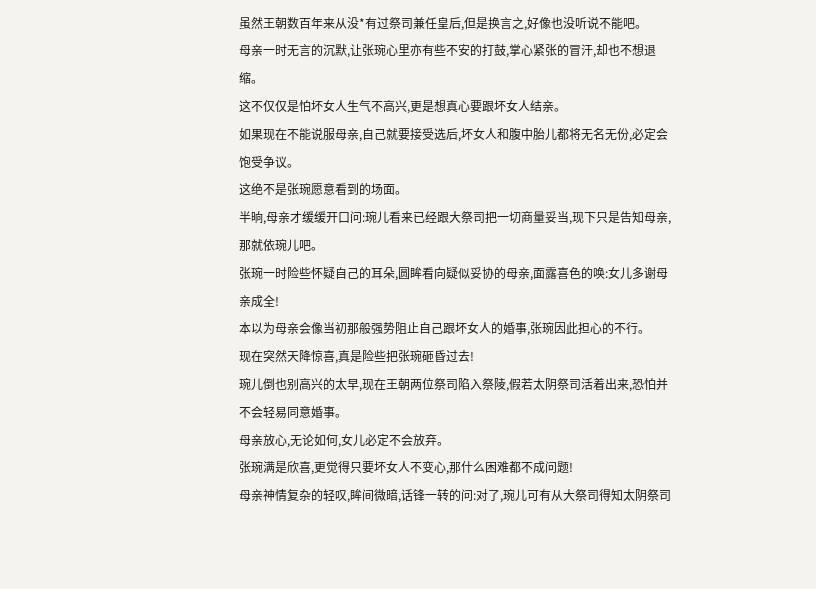虽然王朝数百年来从没*有过祭司兼任皇后,但是换言之,好像也没听说不能吧。
母亲一时无言的沉默,让张琬心里亦有些不安的打鼓,掌心紧张的冒汗,却也不想退缩。
这不仅仅是怕坏女人生气不高兴,更是想真心要跟坏女人结亲。
如果现在不能说服母亲,自己就要接受选后,坏女人和腹中胎儿都将无名无份,必定会饱受争议。
这绝不是张琬愿意看到的场面。
半晌,母亲才缓缓开口问:琬儿看来已经跟大祭司把一切商量妥当,现下只是告知母亲,那就依琬儿吧。
张琬一时险些怀疑自己的耳朵,圆眸看向疑似妥协的母亲,面露喜色的唤:女儿多谢母亲成全!
本以为母亲会像当初那般强势阻止自己跟坏女人的婚事,张琬因此担心的不行。
现在突然天降惊喜,真是险些把张琬砸昏过去!
琬儿倒也别高兴的太早,现在王朝两位祭司陷入祭陵,假若太阴祭司活着出来,恐怕并不会轻易同意婚事。
母亲放心,无论如何,女儿必定不会放弃。
张琬满是欣喜,更觉得只要坏女人不变心,那什么困难都不成问题!
母亲神情复杂的轻叹,眸间微暗,话锋一转的问:对了,琬儿可有从大祭司得知太阴祭司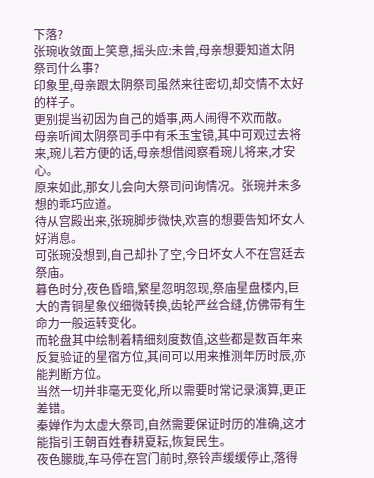下落?
张琬收敛面上笑意,摇头应:未曾,母亲想要知道太阴祭司什么事?
印象里,母亲跟太阴祭司虽然来往密切,却交情不太好的样子。
更别提当初因为自己的婚事,两人闹得不欢而散。
母亲听闻太阴祭司手中有禾玉宝镜,其中可观过去将来,琬儿若方便的话,母亲想借阅察看琬儿将来,才安心。
原来如此,那女儿会向大祭司问询情况。张琬并未多想的乖巧应道。
待从宫殿出来,张琬脚步微快,欢喜的想要告知坏女人好消息。
可张琬没想到,自己却扑了空,今日坏女人不在宫廷去祭庙。
暮色时分,夜色昏暗,繁星忽明忽现,祭庙星盘楼内,巨大的青铜星象仪细微转换,齿轮严丝合缝,仿佛带有生命力一般运转变化。
而轮盘其中绘制着精细刻度数值,这些都是数百年来反复验证的星宿方位,其间可以用来推测年历时辰,亦能判断方位。
当然一切并非毫无变化,所以需要时常记录演算,更正差错。
秦婵作为太虚大祭司,自然需要保证时历的准确,这才能指引王朝百姓春耕夏耘,恢复民生。
夜色朦胧,车马停在宫门前时,祭铃声缓缓停止,落得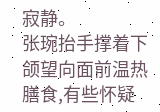寂静。
张琬抬手撑着下颌望向面前温热膳食,有些怀疑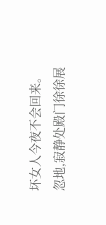坏女人今夜不会回来。
忽地,寂静处殿门徐徐展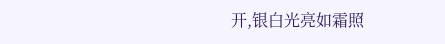开,银白光亮如霜照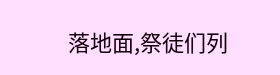落地面,祭徒们列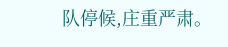队停候,庄重严肃。